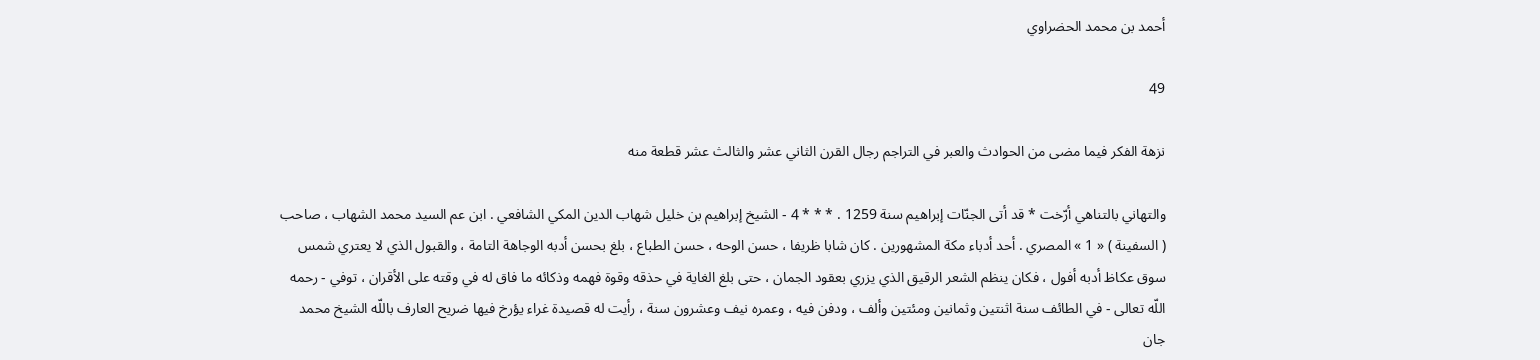أحمد بن محمد الحضراوي

49

نزهة الفكر فيما مضى من الحوادث والعبر في التراجم رجال القرن الثاني عشر والثالث عشر قطعة منه

والتهاني بالتناهي أرّخت * قد أتى الجنّات إبراهيم سنة 1259 . * * * 4 - الشيخ إبراهيم بن خليل شهاب الدين المكي الشافعي . ابن عم السيد محمد الشهاب ، صاحب ( السفينة ) « 1 » المصري . أحد أدباء مكة المشهورين . كان شابا ظريفا ، حسن الوحه ، حسن الطباع ، بلغ بحسن أدبه الوجاهة التامة ، والقبول الذي لا يعتري شمس سوق عكاظ أدبه أفول ، فكان ينظم الشعر الرقيق الذي يزري بعقود الجمان ، حتى بلغ الغاية في حذقه وقوة فهمه وذكائه ما فاق له في وقته على الأقران ، توفي - رحمه اللّه تعالى - في الطائف سنة اثنتين وثمانين ومئتين وألف ، ودفن فيه ، وعمره نيف وعشرون سنة ، رأيت له قصيدة غراء يؤرخ فيها ضريح العارف باللّه الشيخ محمد جان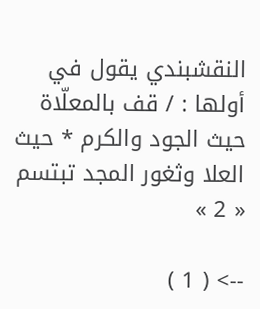النقشبندي يقول في أولها : / قف بالمعلّاة حيث الجود والكرم * حيث العلا وثغور المجد تبتسم « 2 »

--> ( 1 )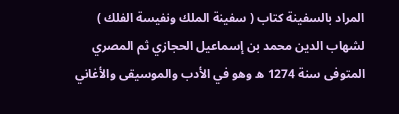المراد بالسفينة كتاب ( سفينة الملك ونفيسة الفلك ) لشهاب الدين محمد بن إسماعيل الحجازي ثم المصري المتوفى سنة 1274 ه وهو في الأدب والموسيقى والأغاني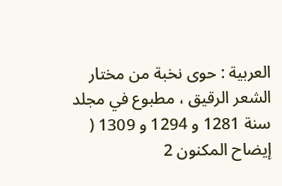العربية : حوى نخبة من مختار الشعر الرقيق ، مطبوع في مجلد سنة 1281 و 1294 و 1309 ( إيضاح المكنون 2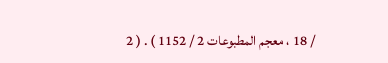/ 18 ، معجم المطبوعات 2 / 1152 ) . ( 2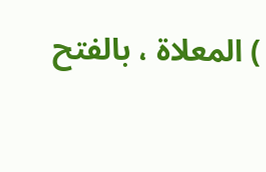) المعلاة ، بالفتح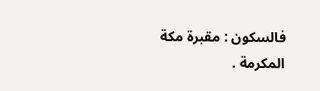فالسكون : مقبرة مكة المكرمة .